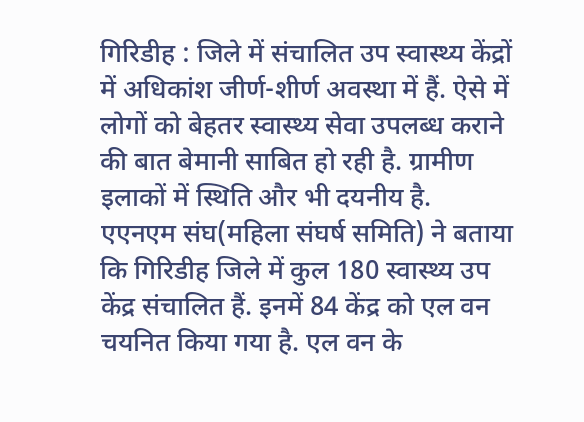गिरिडीह : जिले में संचालित उप स्वास्थ्य केंद्रों में अधिकांश जीर्ण-शीर्ण अवस्था में हैं. ऐसे में लोगों को बेहतर स्वास्थ्य सेवा उपलब्ध कराने की बात बेमानी साबित हो रही है. ग्रामीण इलाकों में स्थिति और भी दयनीय है.
एएनएम संघ(महिला संघर्ष समिति) ने बताया कि गिरिडीह जिले में कुल 180 स्वास्थ्य उप केंद्र संचालित हैं. इनमें 84 केंद्र को एल वन चयनित किया गया है. एल वन के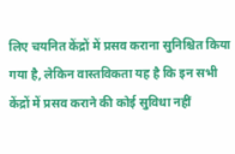लिए चयनित केंद्रों में प्रसव कराना सुनिश्चित किया गया है, लेकिन वास्तविकता यह है कि इन सभी केंद्रों में प्रसव कराने की कोई सुविधा नहीं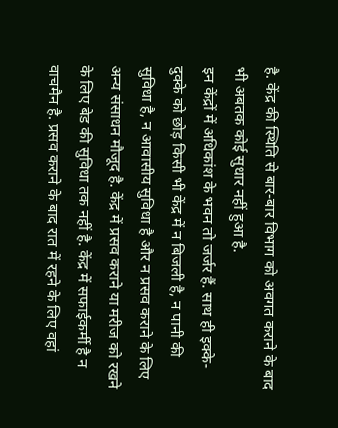है. केंद्र की स्थिति से बार-बार विभाग को अवगत कराने के बाद भी अबतक कोई सुधार नहीं हुआ है.
इन केंद्रों में अधिकांश के भवन तो जर्जर हैं. साथ ही इक्के-दुक्के को छोड़ किसी भी केंद्र में न बिजली है, न पानी की सुविधा है, न आवासीय सुविधा है और न प्रसव कराने के लिए अन्य संसाधन मौजूद है. केंद्र में प्रसव कराने या मरीज को रखने के लिए बेड की सुविधा तक नहीं है. केंद्र में सफाईकर्मी है न वाचमैन है. प्रसव कराने के बाद रात में रहने के लिए वहां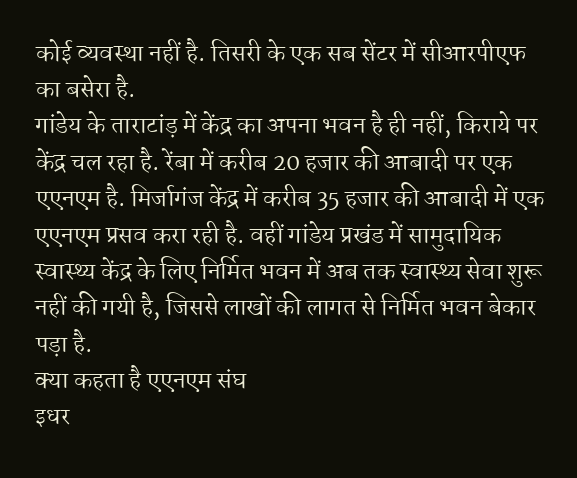कोई व्यवस्था नहीं है. तिसरी के एक सब सेंटर में सीआरपीएफ का बसेरा है.
गांडेय के ताराटांड़ में केंद्र का अपना भवन है ही नहीं, किराये पर केंद्र चल रहा है. रेंबा में करीब 20 हजार की आबादी पर एक एएनएम है. मिर्जागंज केंद्र में करीब 35 हजार की आबादी में एक एएनएम प्रसव करा रही है. वहीं गांडेय प्रखंड में सामुदायिक स्वास्थ्य केंद्र के लिए निर्मित भवन में अब तक स्वास्थ्य सेवा शुरू नहीं की गयी है, जिससे लाखों की लागत से निर्मित भवन बेकार पड़ा है.
क्या कहता है एएनएम संघ
इधर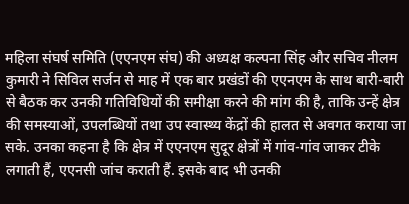महिला संघर्ष समिति (एएनएम संघ) की अध्यक्ष कल्पना सिंह और सचिव नीलम कुमारी ने सिविल सर्जन से माह में एक बार प्रखंडों की एएनएम के साथ बारी-बारी से बैठक कर उनकी गतिविधियों की समीक्षा करने की मांग की है, ताकि उन्हें क्षेत्र की समस्याओं, उपलब्धियों तथा उप स्वास्थ्य केंद्रों की हालत से अवगत कराया जा सके. उनका कहना है कि क्षेत्र में एएनएम सुदूर क्षेत्रों में गांव-गांव जाकर टीके लगाती हैं, एएनसी जांच कराती हैं. इसके बाद भी उनकी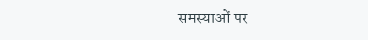समस्याओं पर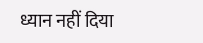ध्यान नहीं दिया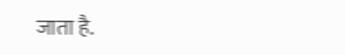जाता है.